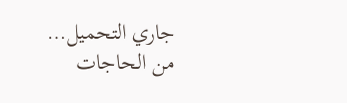جاري التحميل…
من الحاجات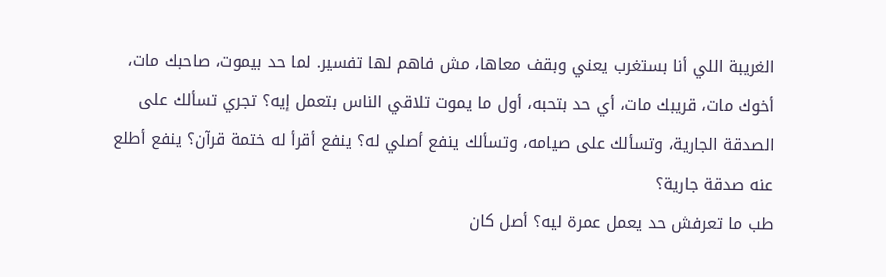الغريبة اللي أنا بستغرب يعني وبقف معاها، مش فاهم لها تفسير. لما حد بيموت، صاحبك مات، أخوك مات، قريبك مات، أي حد بتحبه، أول ما يموت تلاقي الناس بتعمل إيه؟ تجري تسألك على الصدقة الجارية، وتسألك على صيامه، وتسألك ينفع أصلي له؟ ينفع أقرأ له ختمة قرآن؟ ينفع أطلع عنه صدقة جارية؟
طب ما تعرفش حد يعمل عمرة ليه؟ أصل كان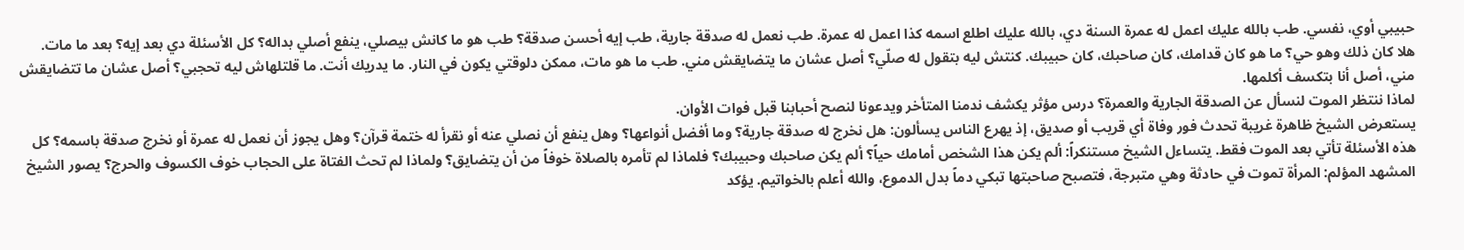حبيبي أوي، نفسي. طب بالله عليك اعمل له عمرة السنة دي، بالله عليك اطلع اسمه كذا اعمل له عمرة. طب نعمل له صدقة جارية، طب إيه أحسن صدقة؟ طب هو ما كانش بيصلي، ينفع أصلي بداله؟ كل الأسئلة دي بعد إيه؟ بعد ما مات.
هلا كان ذلك وهو حي؟ ما هو كان قدامك، كان صاحبك، كان حبيبك. كنتش ليه بتقول له صلّي؟ أصل عشان ما يتضايقش مني. طب ما هو مات، ممكن دلوقتي يكون في النار. ما يدريك أنت. ما قلتلهاش ليه تحجبي؟ أصل عشان ما تتضايقش مني، أصل أنا بتكسف أكلمها.
لماذا ننتظر الموت لنسأل عن الصدقة الجارية والعمرة؟ درس مؤثر يكشف ندمنا المتأخر ويدعونا لنصح أحبابنا قبل فوات الأوان.
يستعرض الشيخ ظاهرة غريبة تحدث فور وفاة أي قريب أو صديق، إذ يهرع الناس يسألون: هل نخرج له صدقة جارية؟ وما أفضل أنواعها؟ وهل ينفع أن نصلي عنه أو نقرأ له ختمة قرآن؟ وهل يجوز أن نعمل له عمرة أو نخرج صدقة باسمه؟ كل هذه الأسئلة تأتي بعد الموت فقط. يتساءل الشيخ مستنكراً: ألم يكن هذا الشخص أمامك حياً؟ ألم يكن صاحبك وحبيبك؟ فلماذا لم تأمره بالصلاة خوفاً من أن يتضايق؟ ولماذا لم تحث الفتاة على الحجاب خوف الكسوف والحرج؟ يصور الشيخ المشهد المؤلم: المرأة تموت في حادثة وهي متبرجة، فتصبح صاحبتها تبكي دماً بدل الدموع، والله أعلم بالخواتيم. يؤكد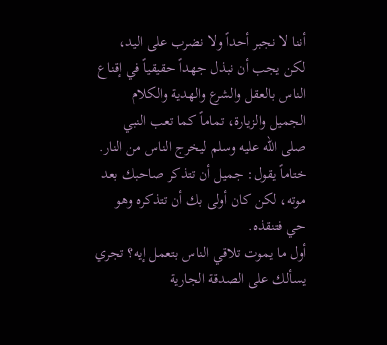أننا لا نجبر أحداً ولا نضرب على اليد، لكن يجب أن نبذل جهداً حقيقياً في إقناع الناس بالعقل والشرع والهدية والكلام الجميل والزيارة، تماماً كما تعب النبي صلى الله عليه وسلم ليخرج الناس من النار. ختاماً يقول: جميل أن تتذكر صاحبك بعد موته، لكن كان أولى بك أن تتذكره وهو حي فتنقذه.
أول ما يموت تلاقي الناس بتعمل إيه؟ تجري يسألك على الصدقة الجارية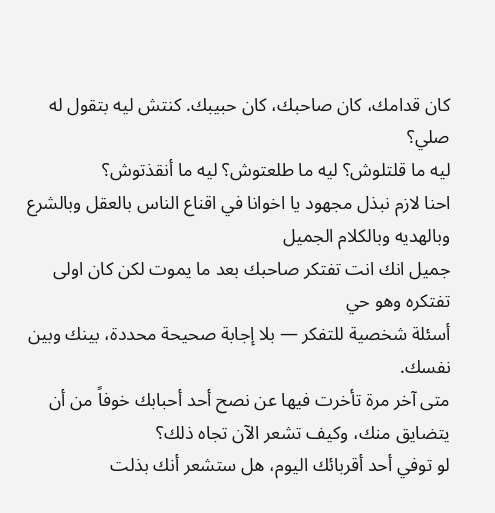كان قدامك، كان صاحبك، كان حبيبك. كنتش ليه بتقول له صلي؟
ليه ما قلتلوش؟ ليه ما طلعتوش؟ ليه ما أنقذتوش؟
احنا لازم نبذل مجهود يا اخوانا في اقناع الناس بالعقل وبالشرع وبالهديه وبالكلام الجميل
جميل انك انت تفتكر صاحبك بعد ما يموت لكن كان اولى تفتكره وهو حي
أسئلة شخصية للتفكر — بلا إجابة صحيحة محددة، بينك وبين نفسك.
متى آخر مرة تأخرت فيها عن نصح أحد أحبابك خوفاً من أن يتضايق منك، وكيف تشعر الآن تجاه ذلك؟
لو توفي أحد أقربائك اليوم، هل ستشعر أنك بذلت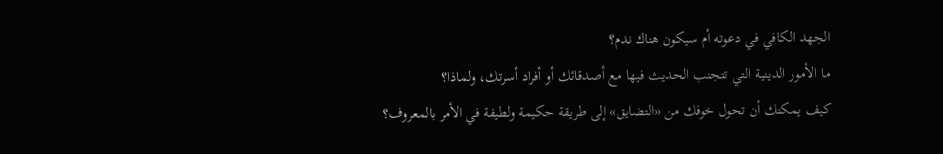الجهد الكافي في دعوته أم سيكون هناك ندم؟
ما الأمور الدينية التي تتجنب الحديث فيها مع أصدقائك أو أفراد أسرتك، ولماذا؟
كيف يمكنك أن تحول خوفك من «التضايق» إلى طريقة حكيمة ولطيفة في الأمر بالمعروف؟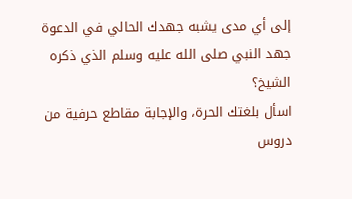إلى أي مدى يشبه جهدك الحالي في الدعوة جهد النبي صلى الله عليه وسلم الذي ذكره الشيخ؟
اسأل بلغتك الحرة، والإجابة مقاطع حرفية من دروس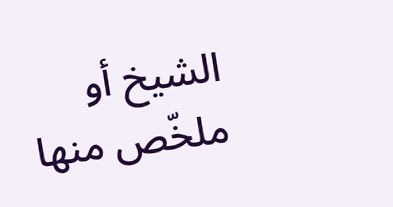الشيخ أو ملخّص منها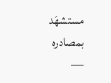مستشهَد بمصادره —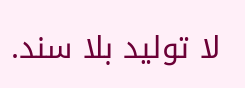لا توليد بلا سند.